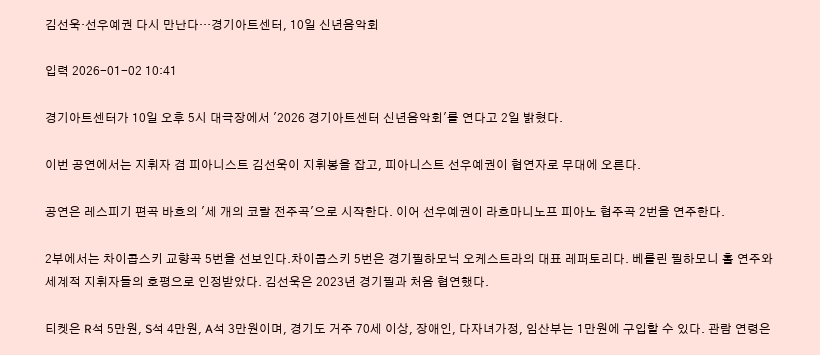김선욱·선우예권 다시 만난다…경기아트센터, 10일 신년음악회

입력 2026-01-02 10:41

경기아트센터가 10일 오후 5시 대극장에서 '2026 경기아트센터 신년음악회'를 연다고 2일 밝혔다.

이번 공연에서는 지휘자 겸 피아니스트 김선욱이 지휘봉을 잡고, 피아니스트 선우예권이 협연자로 무대에 오른다.

공연은 레스피기 편곡 바흐의 '세 개의 코랄 전주곡'으로 시작한다. 이어 선우예권이 라흐마니노프 피아노 협주곡 2번을 연주한다.

2부에서는 차이콥스키 교향곡 5번을 선보인다.차이콥스키 5번은 경기필하모닉 오케스트라의 대표 레퍼토리다. 베를린 필하모니 홀 연주와 세계적 지휘자들의 호평으로 인정받았다. 김선욱은 2023년 경기필과 처음 협연했다.

티켓은 R석 5만원, S석 4만원, A석 3만원이며, 경기도 거주 70세 이상, 장애인, 다자녀가정, 임산부는 1만원에 구입할 수 있다. 관람 연령은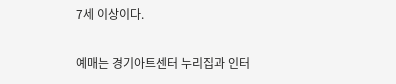7세 이상이다.

예매는 경기아트센터 누리집과 인터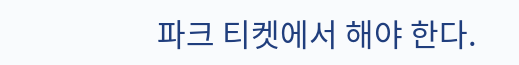파크 티켓에서 해야 한다.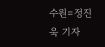수원=정진욱 기자